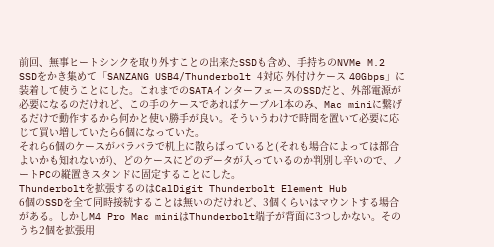前回、無事ヒートシンクを取り外すことの出来たSSDも含め、手持ちのNVMe M.2 SSDをかき集めて「SANZANG USB4/Thunderbolt 4対応 外付けケース 40Gbps」に装着して使うことにした。これまでのSATAインターフェースのSSDだと、外部電源が必要になるのだけれど、この手のケースであればケーブル1本のみ、Mac miniに繋げるだけで動作するから何かと使い勝手が良い。そういうわけで時間を置いて必要に応じて買い増していたら6個になっていた。
それら6個のケースがバラバラで机上に散らばっていると(それも場合によっては都合よいかも知れないが)、どのケースにどのデータが入っているのか判別し辛いので、ノートPCの縦置きスタンドに固定することにした。
Thunderboltを拡張するのはCalDigit Thunderbolt Element Hub
6個のSSDを全て同時接続することは無いのだけれど、3個くらいはマウントする場合がある。しかしM4 Pro Mac miniはThunderbolt端子が背面に3つしかない。そのうち2個を拡張用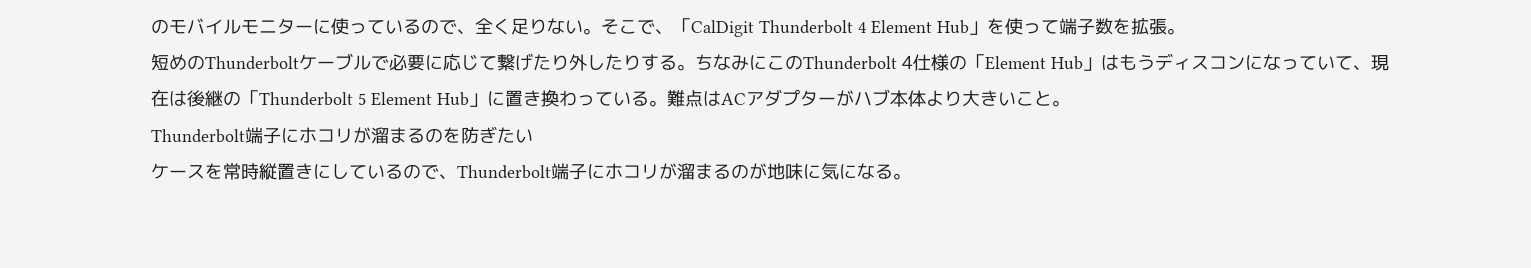のモバイルモニターに使っているので、全く足りない。そこで、「CalDigit Thunderbolt 4 Element Hub」を使って端子数を拡張。
短めのThunderboltケーブルで必要に応じて繋げたり外したりする。ちなみにこのThunderbolt 4仕様の「Element Hub」はもうディスコンになっていて、現在は後継の「Thunderbolt 5 Element Hub」に置き換わっている。難点はACアダプターがハブ本体より大きいこと。
Thunderbolt端子にホコリが溜まるのを防ぎたい
ケースを常時縦置きにしているので、Thunderbolt端子にホコリが溜まるのが地味に気になる。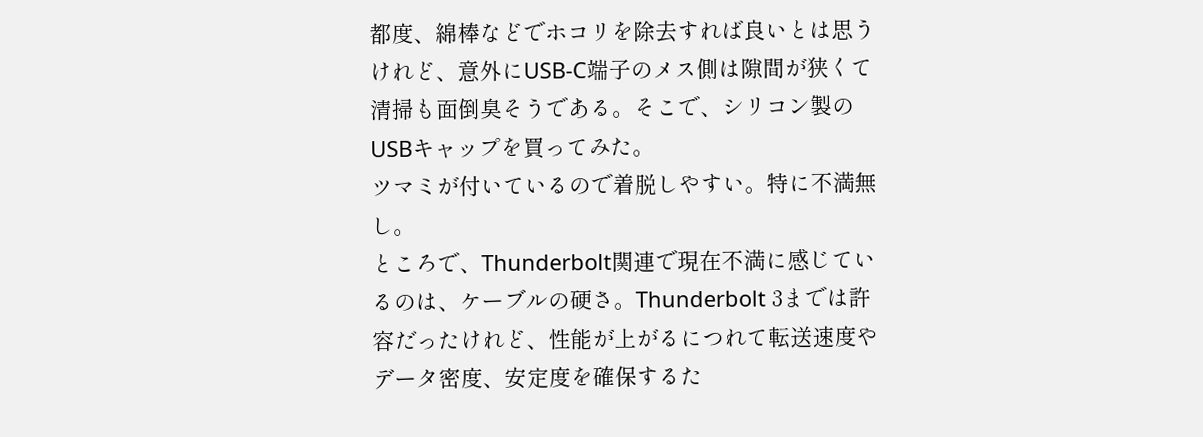都度、綿棒などでホコリを除去すれば良いとは思うけれど、意外にUSB-C端子のメス側は隙間が狭くて清掃も面倒臭そうである。そこで、シリコン製のUSBキャップを買ってみた。
ツマミが付いているので着脱しやすい。特に不満無し。
ところで、Thunderbolt関連で現在不満に感じているのは、ケーブルの硬さ。Thunderbolt 3までは許容だったけれど、性能が上がるにつれて転送速度やデータ密度、安定度を確保するた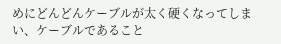めにどんどんケーブルが太く硬くなってしまい、ケーブルであること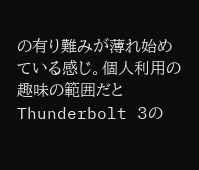の有り難みが薄れ始めている感じ。個人利用の趣味の範囲だとThunderbolt 3の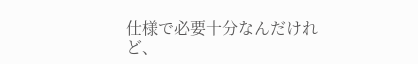仕様で必要十分なんだけれど、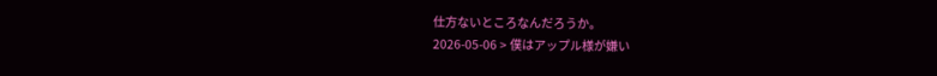仕方ないところなんだろうか。
2026-05-06 > 僕はアップル様が嫌い